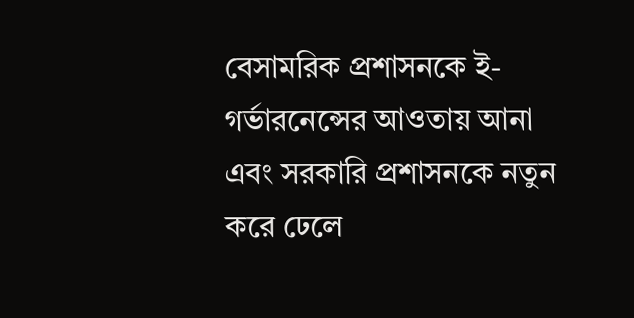বেসামরিক প্রশাসনকে ই-গর্ভারনেন্সের আওতায় আনা এবং সরকারি প্রশাসনকে নতুন করে ঢেলে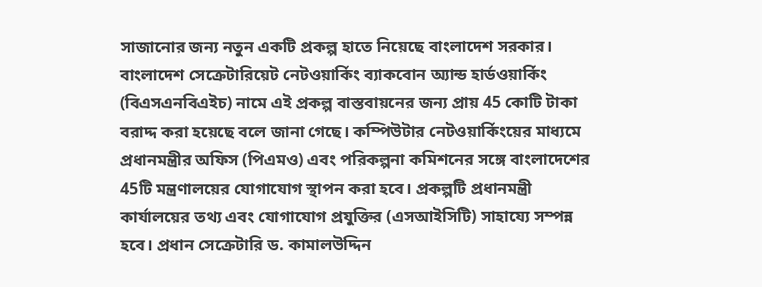সাজানোর জন্য নতুন একটি প্রকল্প হাতে নিয়েছে বাংলাদেশ সরকার। বাংলাদেশ সেক্রেটারিয়েট নেটওয়ার্কিং ব্যাকবোন অ্যান্ড হার্ডওয়ার্কিং (বিএসএনবিএইচ) নামে এই প্রকল্প বাস্তবায়নের জন্য প্রায় 45 কোটি টাকা বরাদ্দ করা হয়েছে বলে জানা গেছে। কম্পিউটার নেটওয়ার্কিংয়ের মাধ্যমে প্রধানমন্ত্রীর অফিস (পিএমও) এবং পরিকল্পনা কমিশনের সঙ্গে বাংলাদেশের 45টি মন্ত্রণালয়ের যোগাযোগ স্থাপন করা হবে। প্রকল্পটি প্রধানমন্ত্রী কার্যালয়ের তথ্য এবং যোগাযোগ প্রযুক্তির (এসআইসিটি) সাহায্যে সম্পন্ন হবে। প্রধান সেক্রেটারি ড. কামালউদ্দিন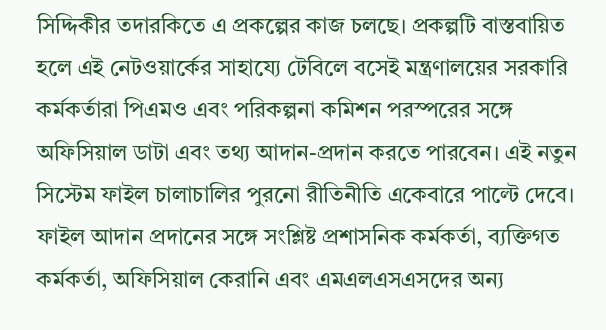সিদ্দিকীর তদারকিতে এ প্রকল্পের কাজ চলছে। প্রকল্পটি বাস্তবায়িত হলে এই নেটওয়ার্কের সাহায্যে টেবিলে বসেই মন্ত্রণালয়ের সরকারি কর্মকর্তারা পিএমও এবং পরিকল্পনা কমিশন পরস্পরের সঙ্গে অফিসিয়াল ডাটা এবং তথ্য আদান-প্রদান করতে পারবেন। এই নতুন সিস্টেম ফাইল চালাচালির পুরনো রীতিনীতি একেবারে পাল্টে দেবে। ফাইল আদান প্রদানের সঙ্গে সংশ্লিষ্ট প্রশাসনিক কর্মকর্তা, ব্যক্তিগত কর্মকর্তা, অফিসিয়াল কেরানি এবং এমএলএসএসদের অন্য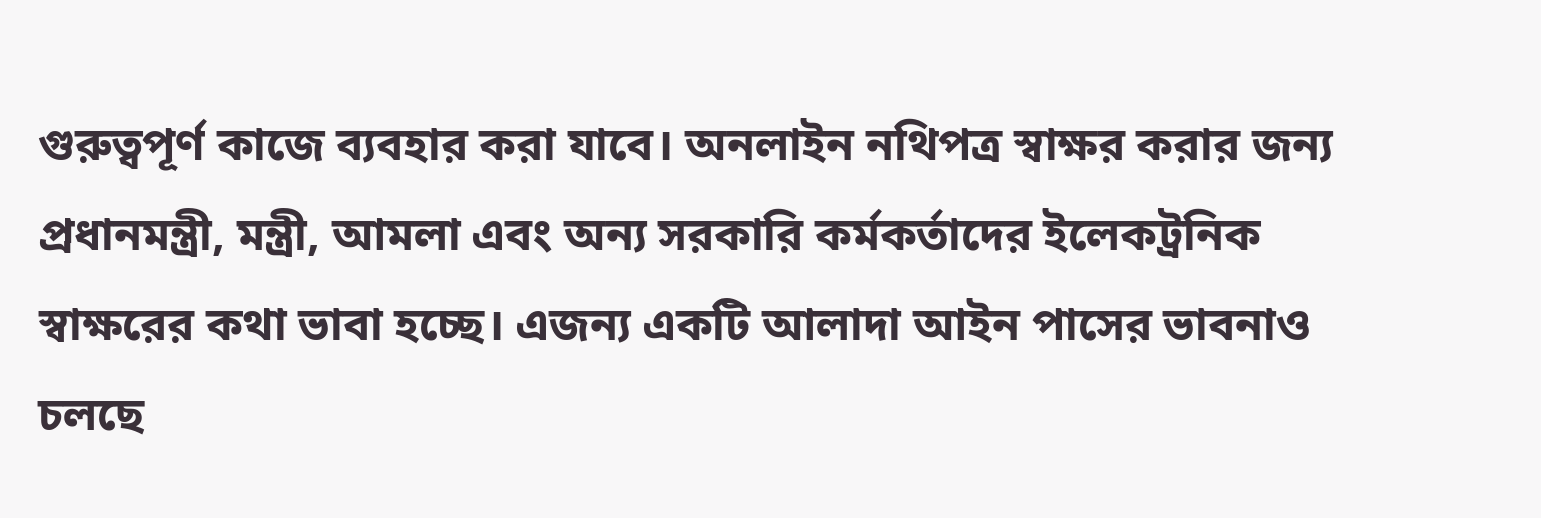গুরুত্বপূর্ণ কাজে ব্যবহার করা যাবে। অনলাইন নথিপত্র স্বাক্ষর করার জন্য প্রধানমন্ত্রী, মন্ত্রী, আমলা এবং অন্য সরকারি কর্মকর্তাদের ইলেকট্রনিক স্বাক্ষরের কথা ভাবা হচ্ছে। এজন্য একটি আলাদা আইন পাসের ভাবনাও চলছে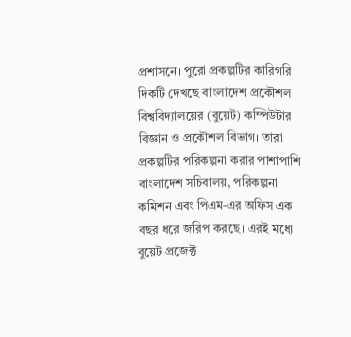প্রশাসনে। পুরো প্রকল্পটির কারিগরি দিকটি দেখছে বাংলাদেশ প্রকৌশল বিশ্ববিদ্যালয়ের (বুয়েট) কম্পিউটার বিজ্ঞান ও প্রকৌশল বিভাগ। তারা প্রকল্পটির পরিকল্পনা করার পাশাপাশি বাংলাদেশ সচিবালয়, পরিকল্পনা কমিশন এবং পিএম-এর অফিস এক বছর ধরে জরিপ করছে। এরই মধ্যে বুয়েট প্রজেক্ট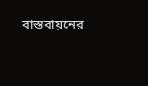বাস্তবায়নের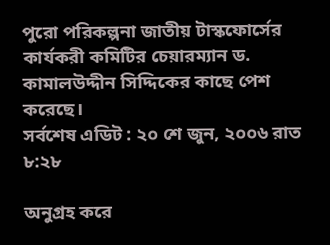পুরো পরিকল্পনা জাতীয় টাস্কফোর্সের কার্যকরী কমিটির চেয়ারম্যান ড. কামালউদ্দীন সিদ্দিকের কাছে পেশ করেছে।
সর্বশেষ এডিট : ২০ শে জুন, ২০০৬ রাত ৮:২৮

অনুগ্রহ করে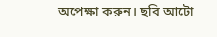অপেক্ষা করুন। ছবি আটো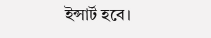ইন্সার্ট হবে।